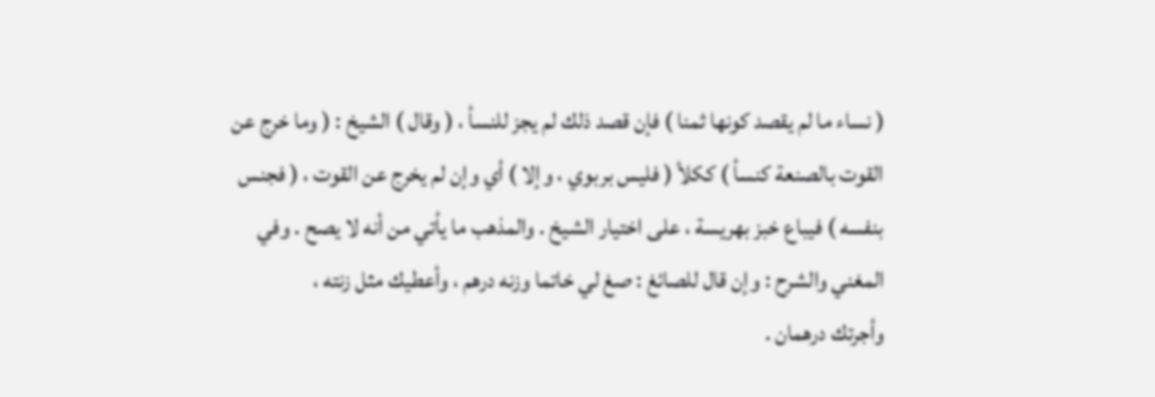( نساء ما لم يقصد كونها ثمنا ) فإن قصد ذلك لم يجز للنسأ ، ( وقال ) الشيخ : ( وما خرج عن
القوت بالصنعة كنسأ ) ككلأ ( فليس بربوي ، وإلا ) أي وإن لم يخرج عن القوت ، ( فجنس
بنفسه ) فيباع خبز بهريسة ، على اختيار الشيخ . والمذهب ما يأتي من أنه لا يصح . وفي
المغني والشرح : وإن قال للصائغ : صغ لي خاتما وزنه درهم ، وأعطيك مثل زنته ،
وأجرتك درهمان .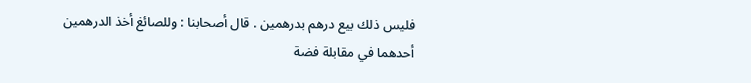فليس ذلك بيع درهم بدرهمين . قال أصحابنا : وللصائغ أخذ الدرهمين
أحدهما في مقابلة فضة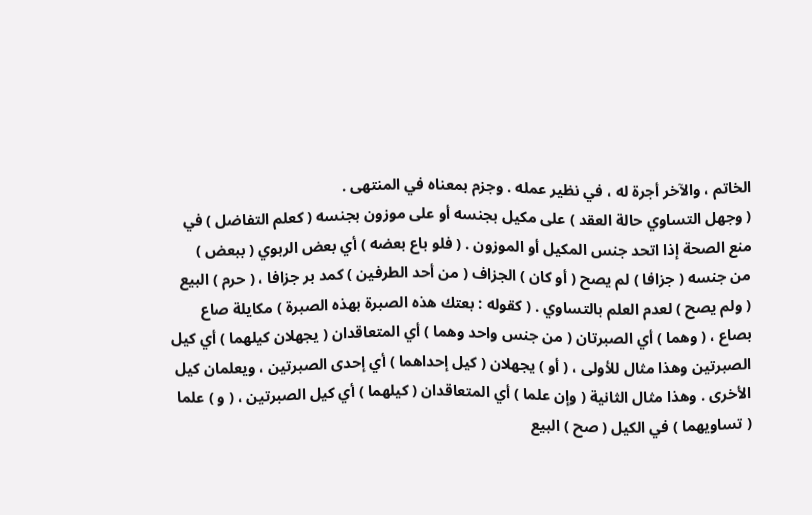الخاتم ، والآخر أجرة له ، في نظير عمله . وجزم بمعناه في المنتهى .
( وجهل التساوي حالة العقد ) على مكيل بجنسه أو على موزون بجنسه ( كعلم التفاضل ) في
منع الصحة إذا اتحد جنس المكيل أو الموزون . ( فلو باع بعضه ) أي بعض الربوي ( ببعض )
من جنسه ( جزافا ) لم يصح ( أو كان ) الجزاف ( من أحد الطرفين ) كمد بر جزافا ، ( حرم ) البيع
( ولم يصح ) لعدم العلم بالتساوي . ( كقوله : بعتك هذه الصبرة بهذه الصبرة ) مكايلة صاع
بصاع ، ( وهما ) أي الصبرتان ( من جنس واحد وهما ) أي المتعاقدان ( يجهلان كيلهما ) أي كيل
الصبرتين وهذا مثال للأولى ، ( أو ) يجهلان ( كيل إحداهما ) أي إحدى الصبرتين ، ويعلمان كيل
الأخرى . وهذا مثال الثانية ( وإن علما ) أي المتعاقدان ( كيلهما ) أي كيل الصبرتين ، ( و ) علما
( تساويهما ) في الكيل ( صح ) البيع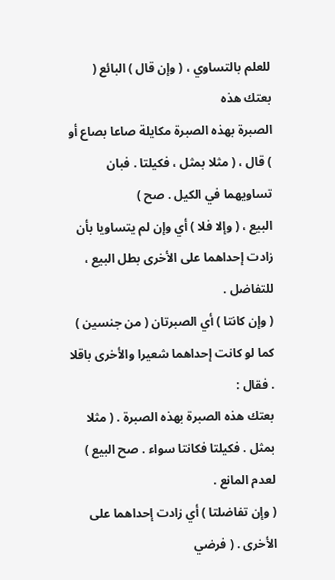للعلم بالتساوي ، ( وإن قال ) البائع ( بعتك هذه
الصبرة بهذه الصبرة مكايلة صاعا بصاع أو ) قال ، ( مثلا بمثل ، فكيلتا . فبان تساويهما في الكيل . صح )
البيع ، ( وإلا فلا ) أي وإن لم يتساويا بأن زادت إحداهما على الأخرى بطل البيع ، للتفاضل .
( وإن كانتا ) أي الصبرتان ( من جنسين ) كما لو كانت إحداهما شعيرا والأخرى باقلا . فقال :
بعتك هذه الصبرة بهذه الصبرة . ( مثلا بمثل . فكيلتا فكانتا سواء . صح البيع ) لعدم المانع .
( وإن تفاضلتا ) أي زادت إحداهما على الأخرى . ( فرضي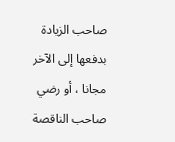صاحب الزيادة بدفعها إلى الآخر
مجانا ، أو رضي صاحب الناقصة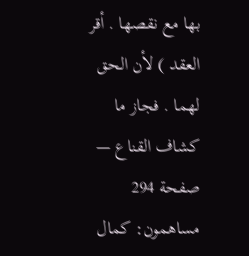بها مع نقصها . أقر العقد ) لأن الحق لهما . فجاز ما
كشاف القناع — صفحة 294
مساهمون: كمال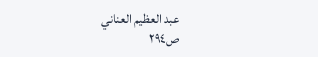عبد العظيم العناني
ص٢٩٤